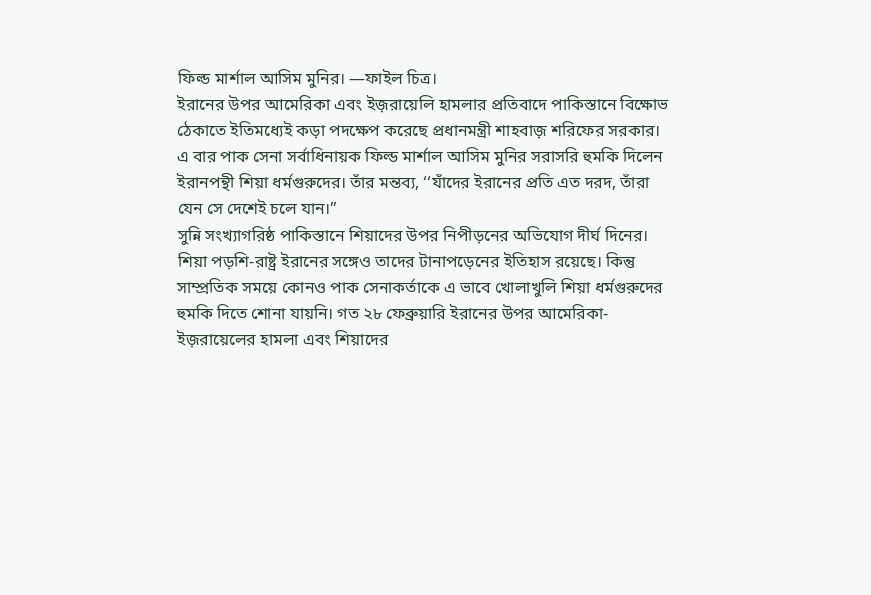ফিল্ড মার্শাল আসিম মুনির। —ফাইল চিত্র।
ইরানের উপর আমেরিকা এবং ইজ়রায়েলি হামলার প্রতিবাদে পাকিস্তানে বিক্ষোভ ঠেকাতে ইতিমধ্যেই কড়া পদক্ষেপ করেছে প্রধানমন্ত্রী শাহবাজ় শরিফের সরকার। এ বার পাক সেনা সর্বাধিনায়ক ফিল্ড মার্শাল আসিম মুনির সরাসরি হুমকি দিলেন ইরানপন্থী শিয়া ধর্মগুরুদের। তাঁর মন্তব্য, ‘‘যাঁদের ইরানের প্রতি এত দরদ, তাঁরা যেন সে দেশেই চলে যান।’’
সুন্নি সংখ্যাগরিষ্ঠ পাকিস্তানে শিয়াদের উপর নিপীড়নের অভিযোগ দীর্ঘ দিনের। শিয়া পড়শি-রাষ্ট্র ইরানের সঙ্গেও তাদের টানাপড়েনের ইতিহাস রয়েছে। কিন্তু সাম্প্রতিক সময়ে কোনও পাক সেনাকর্তাকে এ ভাবে খোলাখুলি শিয়া ধর্মগুরুদের হুমকি দিতে শোনা যায়নি। গত ২৮ ফেব্রুয়ারি ইরানের উপর আমেরিকা-ইজ়রায়েলের হামলা এবং শিয়াদের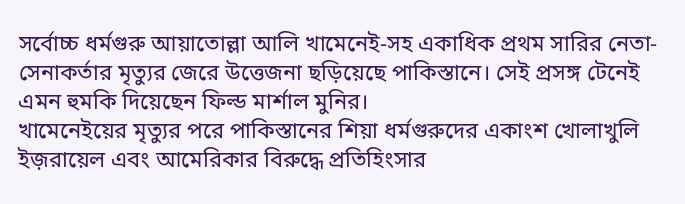সর্বোচ্চ ধর্মগুরু আয়াতোল্লা আলি খামেনেই-সহ একাধিক প্রথম সারির নেতা-সেনাকর্তার মৃত্যুর জেরে উত্তেজনা ছড়িয়েছে পাকিস্তানে। সেই প্রসঙ্গ টেনেই এমন হুমকি দিয়েছেন ফিল্ড মার্শাল মুনির।
খামেনেইয়ের মৃত্যুর পরে পাকিস্তানের শিয়া ধর্মগুরুদের একাংশ খোলাখুলি ইজ়রায়েল এবং আমেরিকার বিরুদ্ধে প্রতিহিংসার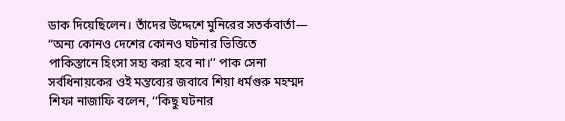ডাক দিয়েছিলেন। তাঁদের উদ্দেশে মুনিরের সতর্কবার্তা— “অন্য কোনও দেশের কোনও ঘটনার ভিত্তিতে পাকিস্তানে হিংসা সহ্য করা হবে না।’’ পাক সেনা সর্বধিনায়কের ওই মন্তব্যের জবাবে শিয়া ধর্মগুরু মহম্মদ শিফা নাজাফি বলেন, ‘‘কিছু ঘটনার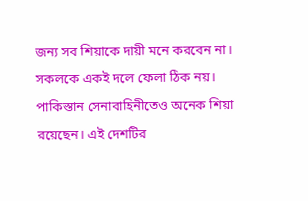জন্য সব শিয়াকে দায়ী মনে করবেন না। সকলকে একই দলে ফেলা ঠিক নয়। পাকিস্তান সেনাবাহিনীতেও অনেক শিয়া রয়েছেন। এই দেশটির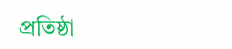প্রতিষ্ঠা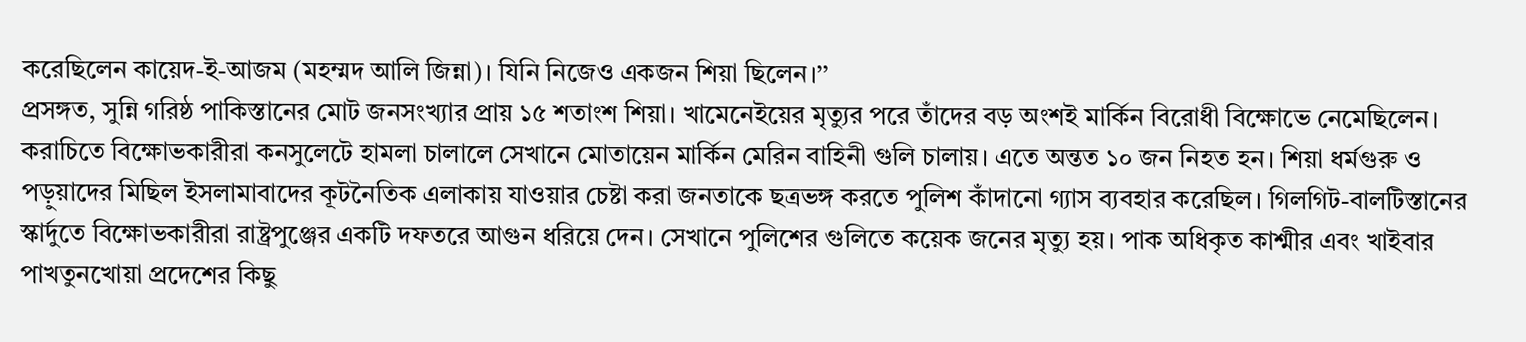করেছিলেন কায়েদ-ই-আজম (মহম্মদ আলি জিন্না)। যিনি নিজেও একজন শিয়া ছিলেন।’’
প্রসঙ্গত, সুন্নি গরিষ্ঠ পাকিস্তানের মোট জনসংখ্যার প্রায় ১৫ শতাংশ শিয়া। খামেনেইয়ের মৃত্যুর পরে তাঁদের বড় অংশই মার্কিন বিরোধী বিক্ষোভে নেমেছিলেন। করাচিতে বিক্ষোভকারীরা কনসুলেটে হামলা চালালে সেখানে মোতায়েন মার্কিন মেরিন বাহিনী গুলি চালায়। এতে অন্তত ১০ জন নিহত হন। শিয়া ধর্মগুরু ও পড়ুয়াদের মিছিল ইসলামাবাদের কূটনৈতিক এলাকায় যাওয়ার চেষ্টা করা জনতাকে ছত্রভঙ্গ করতে পুলিশ কাঁদানো গ্যাস ব্যবহার করেছিল। গিলগিট-বালটিস্তানের স্কার্দুতে বিক্ষোভকারীরা রাষ্ট্রপুঞ্জের একটি দফতরে আগুন ধরিয়ে দেন। সেখানে পুলিশের গুলিতে কয়েক জনের মৃত্যু হয়। পাক অধিকৃত কাশ্মীর এবং খাইবার পাখতুনখোয়া প্রদেশের কিছু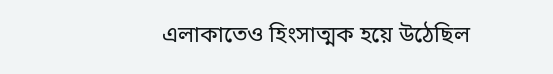এলাকাতেও হিংসাত্মক হয়ে উঠেছিল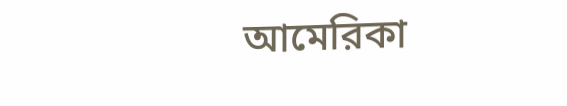আমেরিকা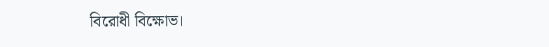বিরোধী বিক্ষোভ।